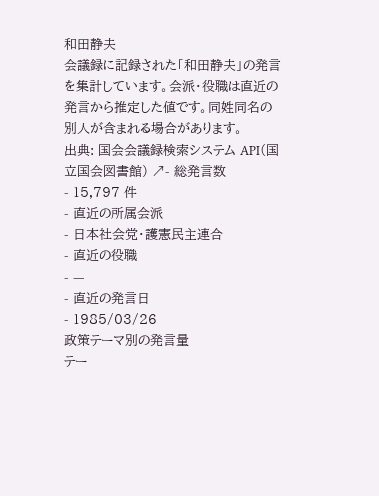和田静夫
会議録に記録された「和田静夫」の発言を集計しています。会派・役職は直近の発言から推定した値です。同姓同名の別人が含まれる場合があります。
出典: 国会会議録検索システム API(国立国会図書館) ↗- 総発言数
- 15,797 件
- 直近の所属会派
- 日本社会党・護憲民主連合
- 直近の役職
- —
- 直近の発言日
- 1985/03/26
政策テーマ別の発言量
テー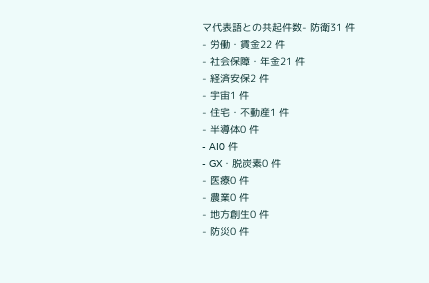マ代表語との共起件数- 防衛31 件
- 労働・賃金22 件
- 社会保障・年金21 件
- 経済安保2 件
- 宇宙1 件
- 住宅・不動産1 件
- 半導体0 件
- AI0 件
- GX・脱炭素0 件
- 医療0 件
- 農業0 件
- 地方創生0 件
- 防災0 件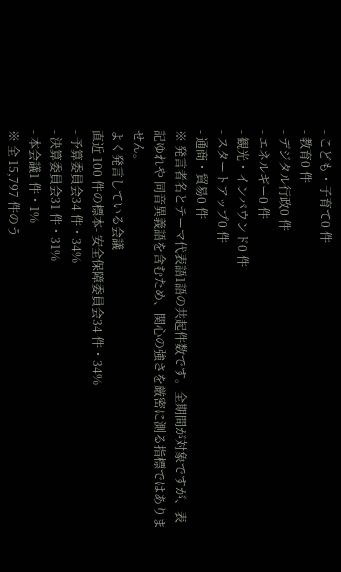- こども・子育て0 件
- 教育0 件
- デジタル行政0 件
- エネルギー0 件
- 観光・インバウンド0 件
- スタートアップ0 件
- 通商・貿易0 件
※ 発言者名とテーマ代表語1語の共起件数です。全期間が対象ですが、表記ゆれや 同音異義語を含むため、関心の強さを厳密に測る指標ではありません。
よく発言している会議
直近 100 件の標本- 安全保障委員会34 件・34%
- 予算委員会34 件・34%
- 決算委員会31 件・31%
- 本会議1 件・1%
※ 全 15,797 件のう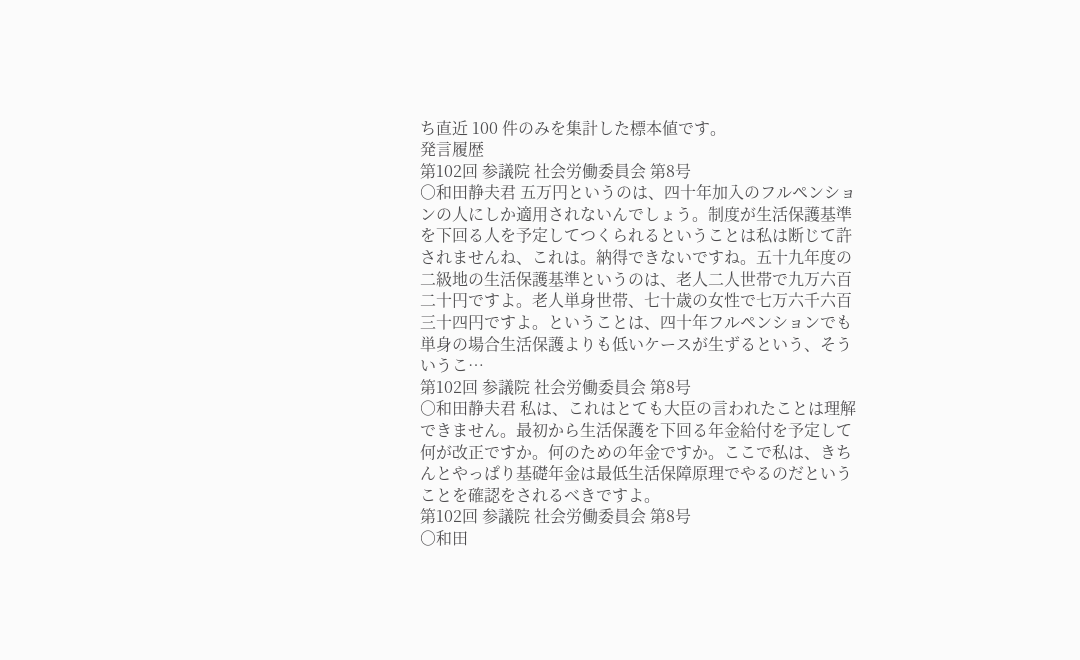ち直近 100 件のみを集計した標本値です。
発言履歴
第102回 参議院 社会労働委員会 第8号
○和田静夫君 五万円というのは、四十年加入のフルペンションの人にしか適用されないんでしょう。制度が生活保護基準を下回る人を予定してつくられるということは私は断じて許されませんね、これは。納得できないですね。五十九年度の二級地の生活保護基準というのは、老人二人世帯で九万六百二十円ですよ。老人単身世帯、七十歳の女性で七万六千六百三十四円ですよ。ということは、四十年フルペンションでも単身の場合生活保護よりも低いケースが生ずるという、そういうこ…
第102回 参議院 社会労働委員会 第8号
○和田静夫君 私は、これはとても大臣の言われたことは理解できません。最初から生活保護を下回る年金給付を予定して何が改正ですか。何のための年金ですか。ここで私は、きちんとやっぱり基礎年金は最低生活保障原理でやるのだということを確認をされるべきですよ。
第102回 参議院 社会労働委員会 第8号
○和田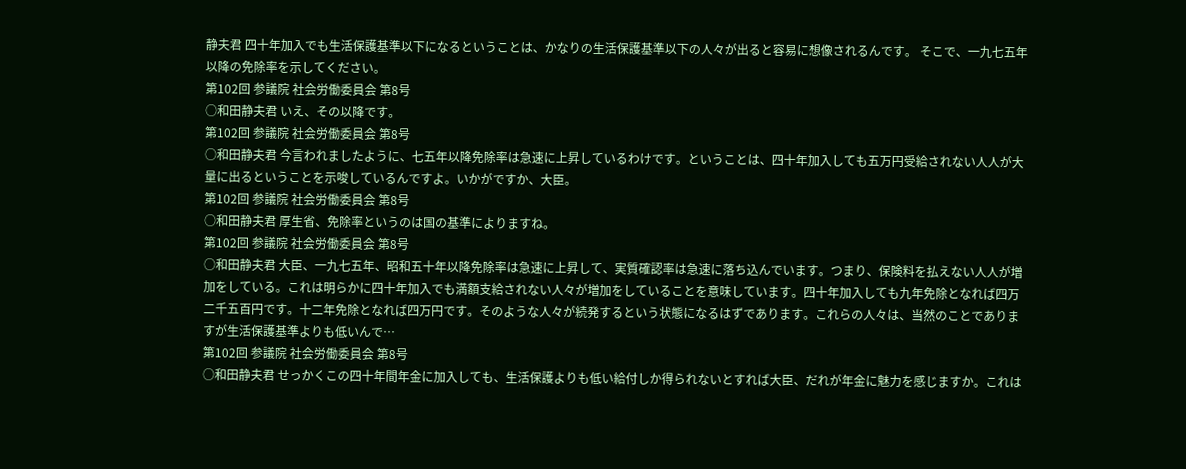静夫君 四十年加入でも生活保護基準以下になるということは、かなりの生活保護基準以下の人々が出ると容易に想像されるんです。 そこで、一九七五年以降の免除率を示してください。
第102回 参議院 社会労働委員会 第8号
○和田静夫君 いえ、その以降です。
第102回 参議院 社会労働委員会 第8号
○和田静夫君 今言われましたように、七五年以降免除率は急速に上昇しているわけです。ということは、四十年加入しても五万円受給されない人人が大量に出るということを示唆しているんですよ。いかがですか、大臣。
第102回 参議院 社会労働委員会 第8号
○和田静夫君 厚生省、免除率というのは国の基準によりますね。
第102回 参議院 社会労働委員会 第8号
○和田静夫君 大臣、一九七五年、昭和五十年以降免除率は急速に上昇して、実質確認率は急速に落ち込んでいます。つまり、保険料を払えない人人が増加をしている。これは明らかに四十年加入でも満額支給されない人々が増加をしていることを意味しています。四十年加入しても九年免除となれば四万二千五百円です。十二年免除となれば四万円です。そのような人々が続発するという状態になるはずであります。これらの人々は、当然のことでありますが生活保護基準よりも低いんで…
第102回 参議院 社会労働委員会 第8号
○和田静夫君 せっかくこの四十年間年金に加入しても、生活保護よりも低い給付しか得られないとすれば大臣、だれが年金に魅力を感じますか。これは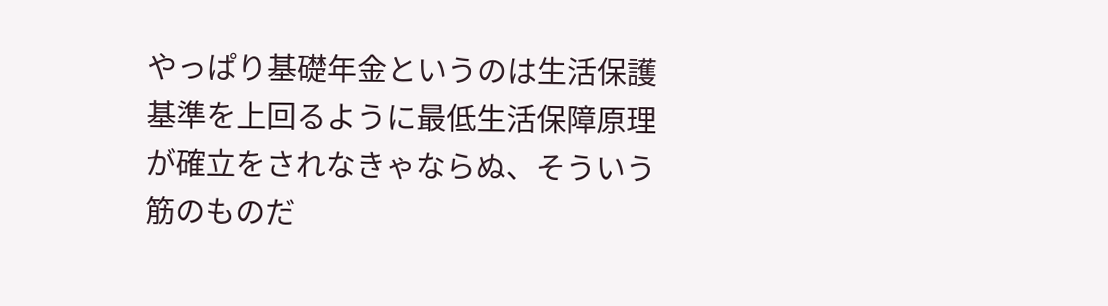やっぱり基礎年金というのは生活保護基準を上回るように最低生活保障原理が確立をされなきゃならぬ、そういう筋のものだ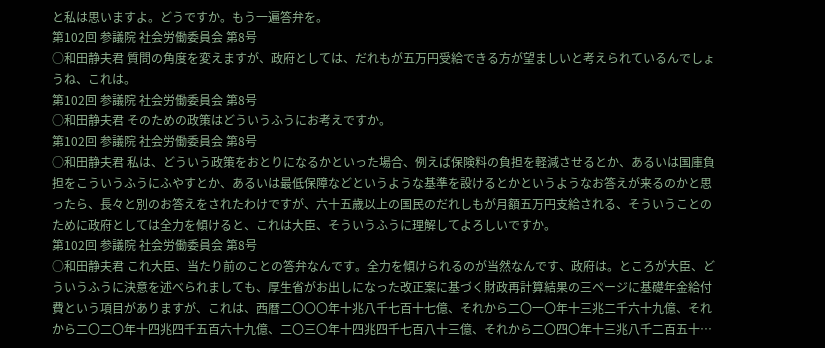と私は思いますよ。どうですか。もう一遍答弁を。
第102回 参議院 社会労働委員会 第8号
○和田静夫君 質問の角度を変えますが、政府としては、だれもが五万円受給できる方が望ましいと考えられているんでしょうね、これは。
第102回 参議院 社会労働委員会 第8号
○和田静夫君 そのための政策はどういうふうにお考えですか。
第102回 参議院 社会労働委員会 第8号
○和田静夫君 私は、どういう政策をおとりになるかといった場合、例えば保険料の負担を軽減させるとか、あるいは国庫負担をこういうふうにふやすとか、あるいは最低保障などというような基準を設けるとかというようなお答えが来るのかと思ったら、長々と別のお答えをされたわけですが、六十五歳以上の国民のだれしもが月額五万円支給される、そういうことのために政府としては全力を傾けると、これは大臣、そういうふうに理解してよろしいですか。
第102回 参議院 社会労働委員会 第8号
○和田静夫君 これ大臣、当たり前のことの答弁なんです。全力を傾けられるのが当然なんです、政府は。ところが大臣、どういうふうに決意を述べられましても、厚生省がお出しになった改正案に基づく財政再計算結果の三ページに基礎年金給付費という項目がありますが、これは、西暦二〇〇〇年十兆八千七百十七億、それから二〇一〇年十三兆二千六十九億、それから二〇二〇年十四兆四千五百六十九億、二〇三〇年十四兆四千七百八十三億、それから二〇四〇年十三兆八千二百五十…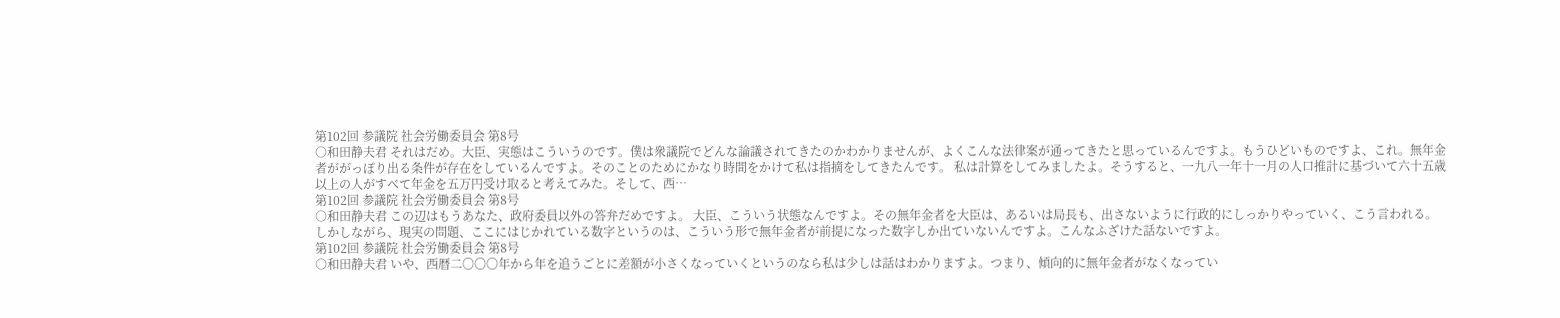第102回 参議院 社会労働委員会 第8号
○和田静夫君 それはだめ。大臣、実態はこういうのです。僕は衆議院でどんな論議されてきたのかわかりませんが、よくこんな法律案が通ってきたと思っているんですよ。もうひどいものですよ、これ。無年金者ががっぽり出る条件が存在をしているんですよ。そのことのためにかなり時間をかけて私は指摘をしてきたんです。 私は計算をしてみましたよ。そうすると、一九八一年十一月の人口推計に基づいて六十五歳以上の人がすべて年金を五万円受け取ると考えてみた。そして、西…
第102回 参議院 社会労働委員会 第8号
○和田静夫君 この辺はもうあなた、政府委員以外の答弁だめですよ。 大臣、こういう状態なんですよ。その無年金者を大臣は、あるいは局長も、出さないように行政的にしっかりやっていく、こう言われる。しかしながら、現実の問題、ここにはじかれている数字というのは、こういう形で無年金者が前提になった数字しか出ていないんですよ。こんなふざけた話ないですよ。
第102回 参議院 社会労働委員会 第8号
○和田静夫君 いや、西暦二〇〇〇年から年を追うごとに差額が小さくなっていくというのなら私は少しは話はわかりますよ。つまり、傾向的に無年金者がなくなってい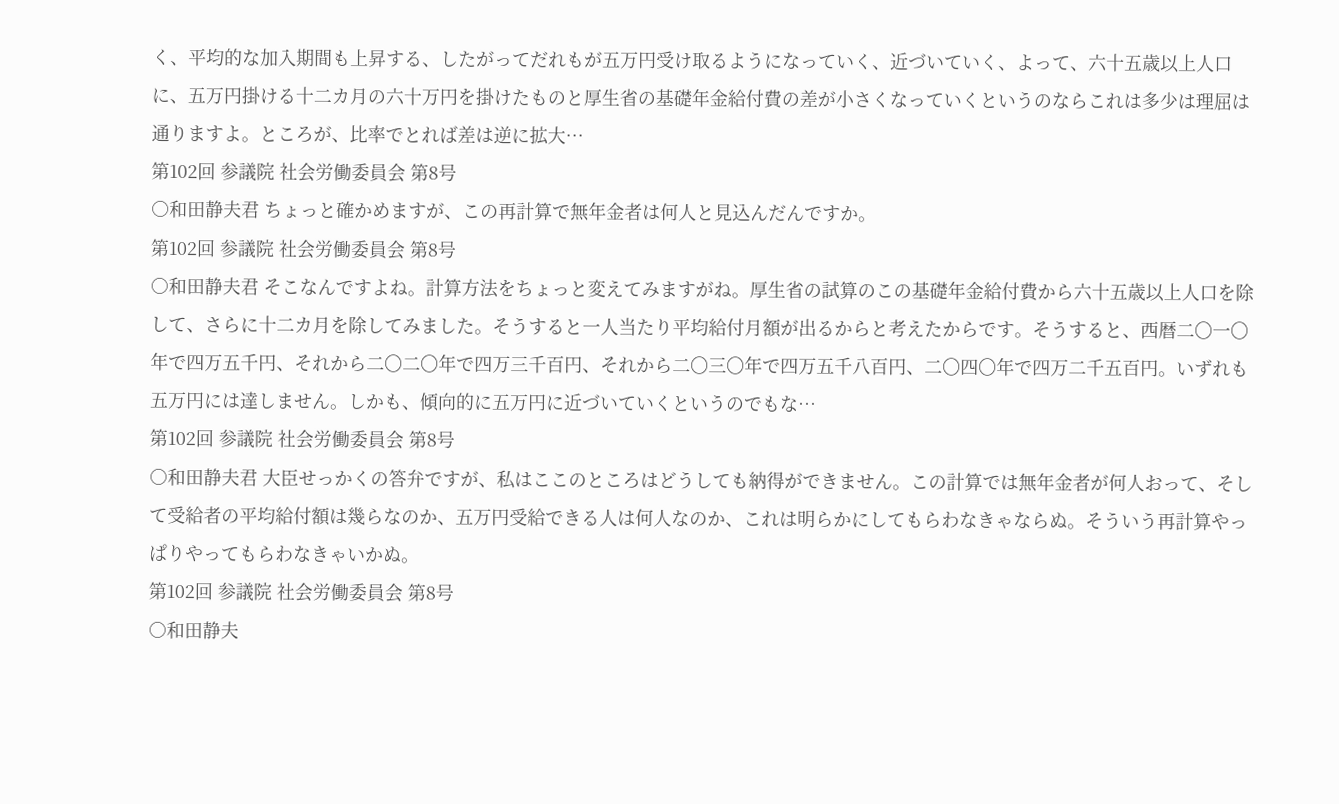く、平均的な加入期間も上昇する、したがってだれもが五万円受け取るようになっていく、近づいていく、よって、六十五歳以上人口に、五万円掛ける十二カ月の六十万円を掛けたものと厚生省の基礎年金給付費の差が小さくなっていくというのならこれは多少は理屈は通りますよ。ところが、比率でとれば差は逆に拡大…
第102回 参議院 社会労働委員会 第8号
○和田静夫君 ちょっと確かめますが、この再計算で無年金者は何人と見込んだんですか。
第102回 参議院 社会労働委員会 第8号
○和田静夫君 そこなんですよね。計算方法をちょっと変えてみますがね。厚生省の試算のこの基礎年金給付費から六十五歳以上人口を除して、さらに十二カ月を除してみました。そうすると一人当たり平均給付月額が出るからと考えたからです。そうすると、西暦二〇一〇年で四万五千円、それから二〇二〇年で四万三千百円、それから二〇三〇年で四万五千八百円、二〇四〇年で四万二千五百円。いずれも五万円には達しません。しかも、傾向的に五万円に近づいていくというのでもな…
第102回 参議院 社会労働委員会 第8号
○和田静夫君 大臣せっかくの答弁ですが、私はここのところはどうしても納得ができません。この計算では無年金者が何人おって、そして受給者の平均給付額は幾らなのか、五万円受給できる人は何人なのか、これは明らかにしてもらわなきゃならぬ。そういう再計算やっぱりやってもらわなきゃいかぬ。
第102回 参議院 社会労働委員会 第8号
○和田静夫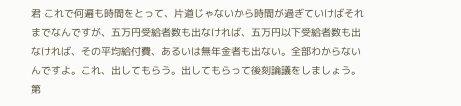君 これで何遍も時間をとって、片道じゃないから時間が過ぎていけばそれまでなんですが、五万円受給者数も出なければ、五万円以下受給者数も出なければ、その平均給付費、あるいは無年金者も出ない。全部わからないんですよ。これ、出してもらう。出してもらって後刻論議をしましょう。
第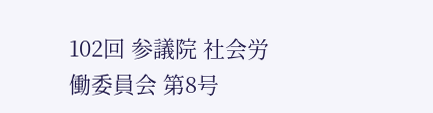102回 参議院 社会労働委員会 第8号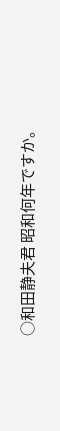○和田静夫君 昭和何年ですか。